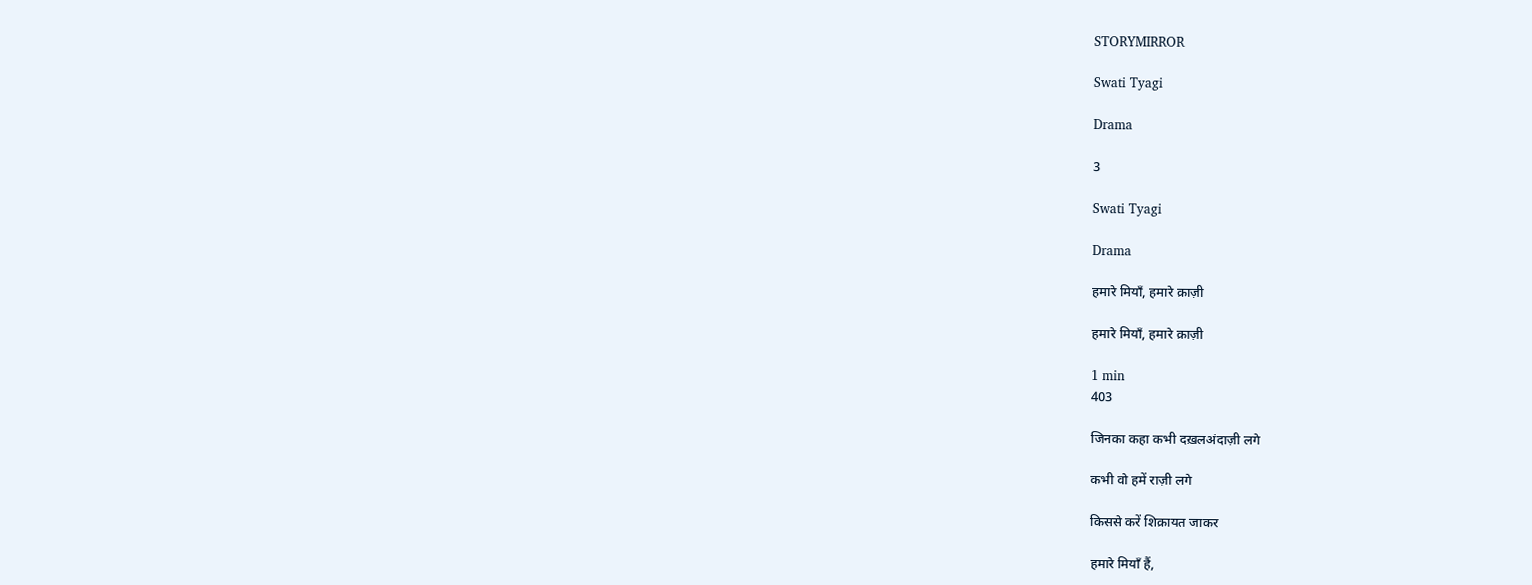STORYMIRROR

Swati Tyagi

Drama

3

Swati Tyagi

Drama

हमारे मियाँ, हमारे क़ाज़ी

हमारे मियाँ, हमारे क़ाज़ी

1 min
403

जिनका कहा कभी दख़लअंदाज़ी लगे

कभी वो हमें राज़ी लगे

किससे करें शिक़ायत जाकर

हमारे मियाँ हैं,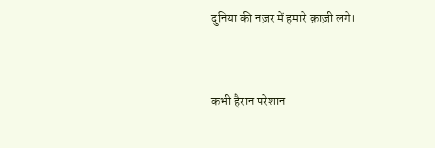दुनिया की नज़र में हमारे क़ाज़ी लगे।


कभी हैरान परेशान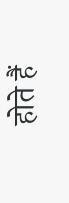होते हैं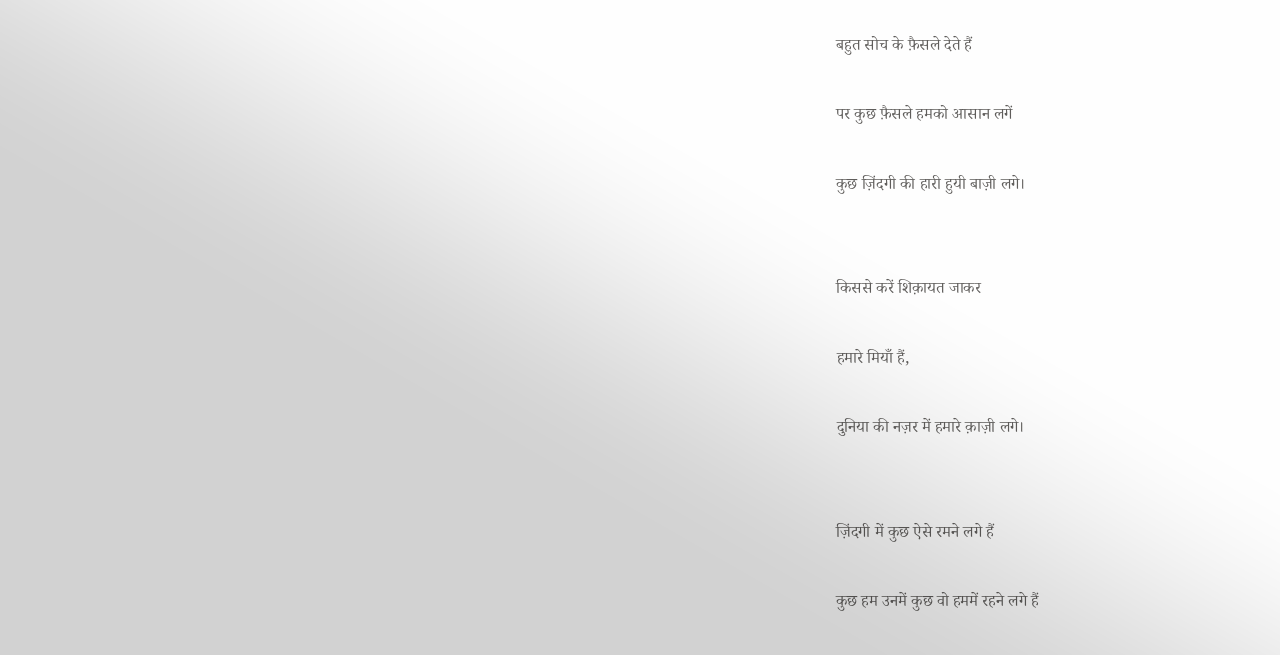बहुत सोच के फ़ैसले देते हैं

पर कुछ फ़ैसले हमको आसान लगें

कुछ ज़िंदगी की हारी हुयी बाज़ी लगे।


किससे करें शिक़ायत जाकर

हमारे मियाँ हैं,

दुनिया की नज़र में हमारे क़ाज़ी लगे।


ज़िंदगी में कुछ ऐसे रमने लगे हैं

कुछ हम उनमें कुछ वो हममें रहने लगे हैं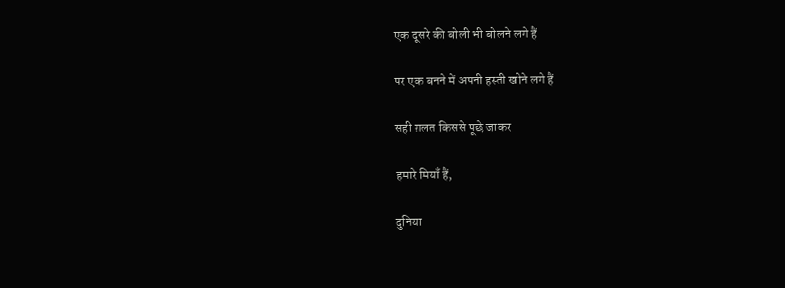एक दूसरे की बोली भी बोलने लगे हैं

पर एक बनने में अपनी हस्ती खोने लगे हैं

सही ग़लत किससे पूछे जाकर

हमारे मियाँ हैं,

दुनिया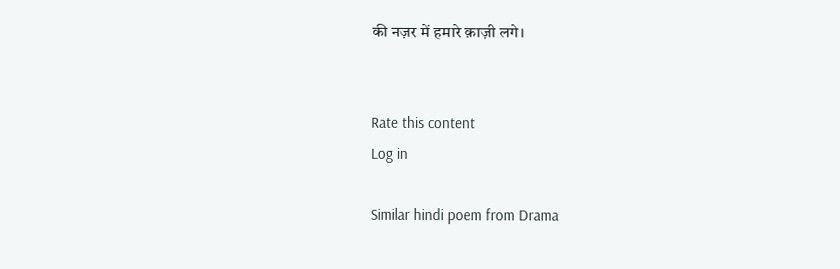की नज़र में हमारे क़ाज़ी लगे।


Rate this content
Log in

Similar hindi poem from Drama